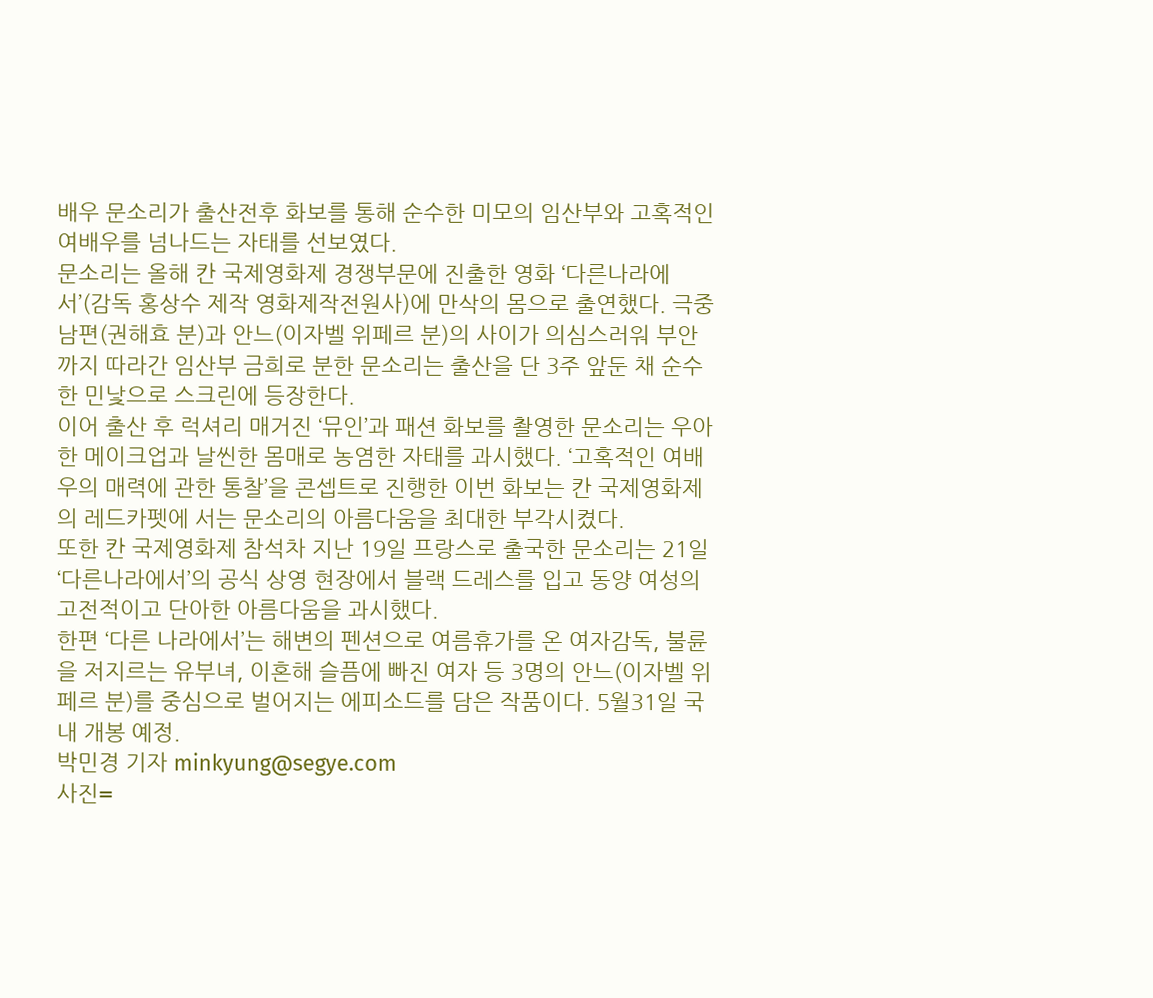배우 문소리가 출산전후 화보를 통해 순수한 미모의 임산부와 고혹적인 여배우를 넘나드는 자태를 선보였다.
문소리는 올해 칸 국제영화제 경쟁부문에 진출한 영화 ‘다른나라에서’(감독 홍상수 제작 영화제작전원사)에 만삭의 몸으로 출연했다. 극중 남편(권해효 분)과 안느(이자벨 위페르 분)의 사이가 의심스러워 부안까지 따라간 임산부 금희로 분한 문소리는 출산을 단 3주 앞둔 채 순수한 민낯으로 스크린에 등장한다.
이어 출산 후 럭셔리 매거진 ‘뮤인’과 패션 화보를 촬영한 문소리는 우아한 메이크업과 날씬한 몸매로 농염한 자태를 과시했다. ‘고혹적인 여배우의 매력에 관한 통찰’을 콘셉트로 진행한 이번 화보는 칸 국제영화제의 레드카펫에 서는 문소리의 아름다움을 최대한 부각시켰다.
또한 칸 국제영화제 참석차 지난 19일 프랑스로 출국한 문소리는 21일 ‘다른나라에서’의 공식 상영 현장에서 블랙 드레스를 입고 동양 여성의 고전적이고 단아한 아름다움을 과시했다.
한편 ‘다른 나라에서’는 해변의 펜션으로 여름휴가를 온 여자감독, 불륜을 저지르는 유부녀, 이혼해 슬픔에 빠진 여자 등 3명의 안느(이자벨 위페르 분)를 중심으로 벌어지는 에피소드를 담은 작품이다. 5월31일 국내 개봉 예정.
박민경 기자 minkyung@segye.com
사진=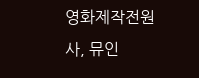영화제작전원사, 뮤인